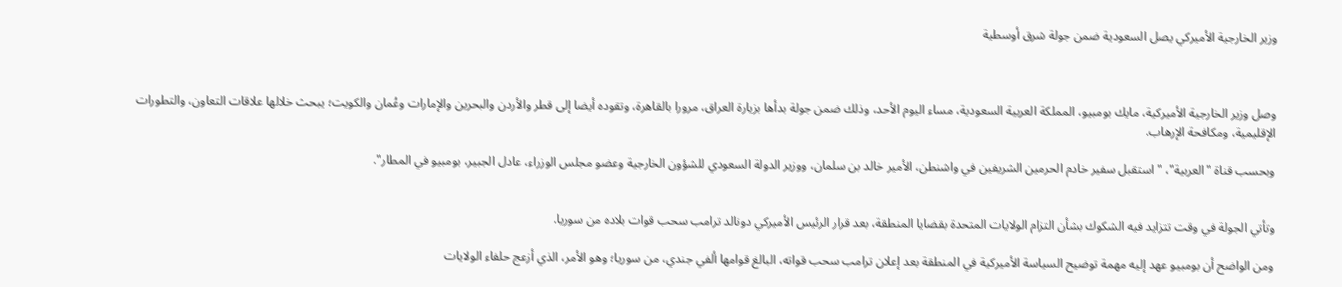وزير الخارجية الأميركي يصل السعودية ضمن جولة شرق أوسطية



وصل وزير الخارجية الأميركية، مايك بومبيو، المملكة العربية السعودية، مساء اليوم الأحد، وذلك ضمن جولة بدأها بزيارة العراق، مرورا بالقاهرة، وتقوده أيضا إلى قطر والأردن والبحرين والإمارات وعُمان والكويت؛ يبحث خلالها علاقات التعاون، والتطورات الإقليمية، ومكافحة الإرهاب.

وبحسب قناة "العربية"، "استقبل سفير خادم الحرمين الشريفين في واشنطن، الأمير خالد بن سلمان، ووزير الدولة السعودي للشؤون الخارجية وعضو مجلس الوزراء، عادل الجبير، بومبيو في المطار".


وتأتي الجولة في وقت تتزايد فيه الشكوك بشأن التزام الولايات المتحدة بقضايا المنطقة، بعد قرار الرئيس الأميركي دونالد ترامب سحب قوات بلاده من سوريا.

ومن الواضح أن بومبيو عهد إليه مهمة توضيح السياسة الأميركية في المنطقة بعد إعلان ترامب سحب قواته، البالغ قوامها ألفي جندي، من سوريا؛ وهو الأمر، الذي أزعج حلفاء الولايات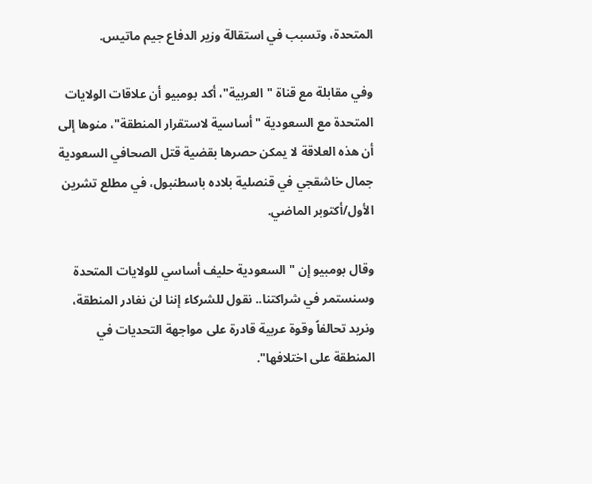المتحدة، وتسبب في استقالة وزير الدفاع جيم ماتيس.

وفي مقابلة مع قناة "العربية"، أكد بومبيو أن علاقات الولايات المتحدة مع السعودية "أساسية لاستقرار المنطقة"، منوها إلى أن هذه العلاقة لا يمكن حصرها بقضية قتل الصحافي السعودية جمال خاشقجي في قنصلية بلاده باسطنبول، في مطلع تشرين الأول/أكتوبر الماضي.

وقال بومبيو إن "السعودية حليف أساسي للولايات المتحدة وسنستمر في شراكتنا.. نقول للشركاء إننا لن نغادر المنطقة، ونريد تحالفاً وقوة عربية قادرة على مواجهة التحديات في المنطقة على اختلافها".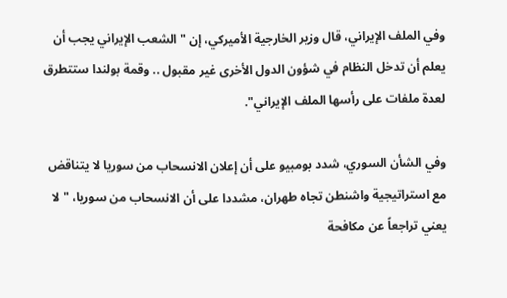وفي الملف الإيراني، قال وزير الخارجية الأميركي، إن "الشعب الإيراني يجب أن يعلم أن تدخل النظام في شؤون الدول الأخرى غير مقبول .. وقمة بولندا ستتطرق لعدة ملفات على رأسها الملف الإيراني".

وفي الشأن السوري، شدد بومبيو على أن إعلان الانسحاب من سوريا لا يتناقض مع استراتيجية واشنطن تجاه طهران، مشددا على أن الانسحاب من سوريا، "لا يعني تراجعاً عن مكافحة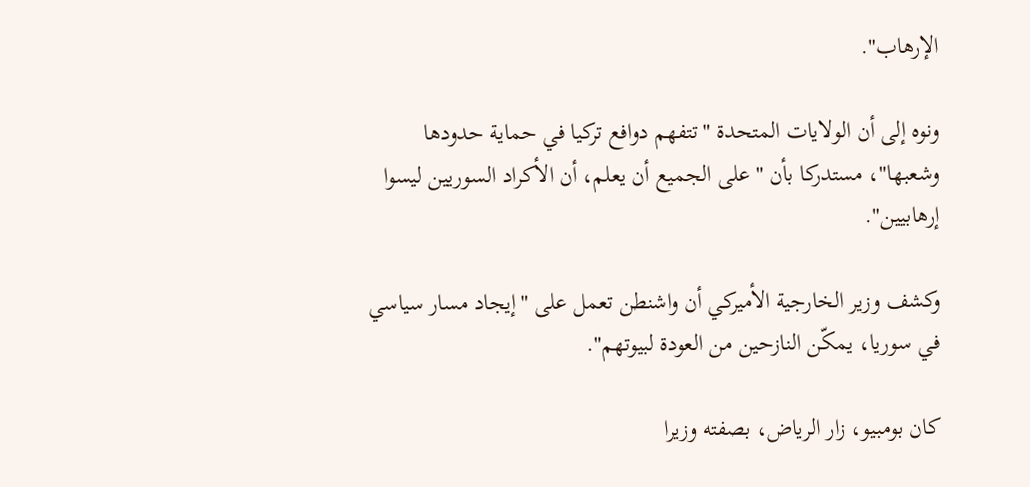الإرهاب".

ونوه إلى أن الولايات المتحدة "تتفهم دوافع تركيا في حماية حدودها وشعبها"، مستدركا بأن "على الجميع أن يعلم، أن الأكراد السوريين ليسوا إرهابيين".

وكشف وزير الخارجية الأميركي أن واشنطن تعمل على "إيجاد مسار سياسي في سوريا، يمكّن النازحين من العودة لبيوتهم".

كان بومبيو، زار الرياض، بصفته وزيرا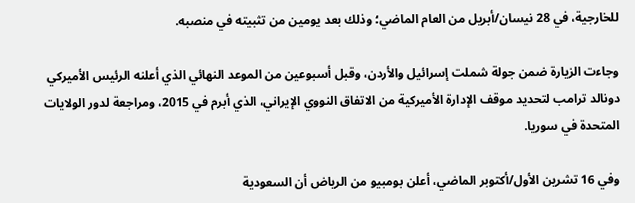للخارجية، في 28 نيسان/أبريل من العام الماضي؛ وذلك بعد يومين من تثبيته في منصبه.

وجاءت الزيارة ضمن جولة شملت إسرائيل والأردن، وقبل أسبوعين من الموعد النهائي الذي أعلنه الرئيس الأميركي دونالد ترامب لتحديد موقف الإدارة الأميركية من الاتفاق النووي الإيراني، الذي أبرم في 2015، ومراجعة لدور الولايات المتحدة في سوريا.

وفي 16 تشرين الأول/أكتوبر الماضي، أعلن بومبيو من الرياض أن السعودية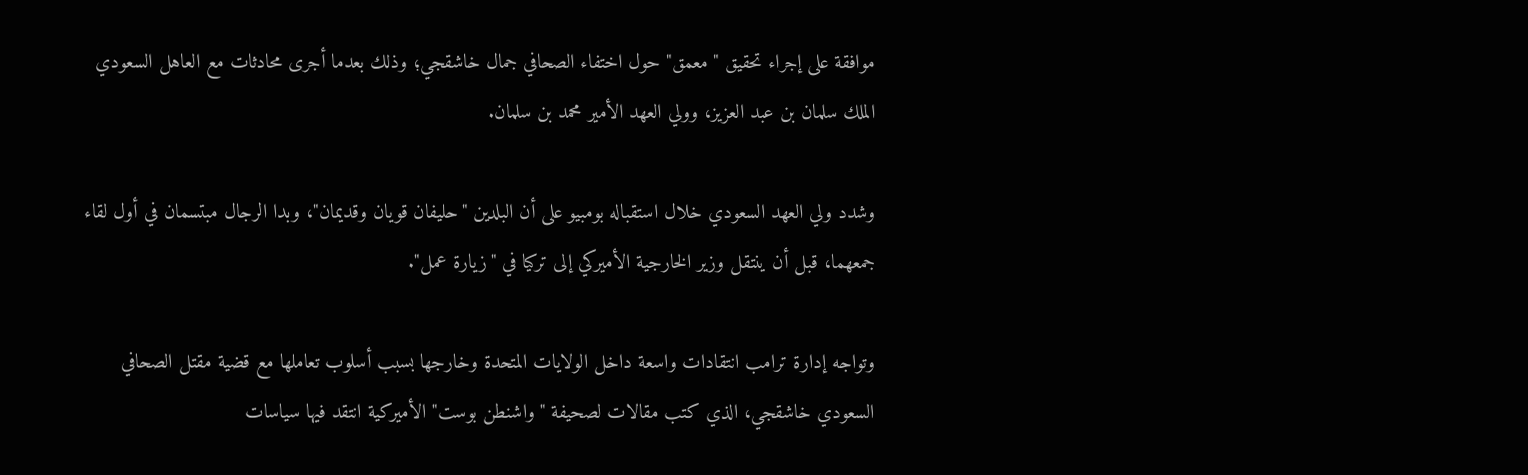موافقة على إجراء تحقيق "معمق" حول اختفاء الصحافي جمال خاشقجي؛ وذلك بعدما أجرى محادثات مع العاهل السعودي الملك سلمان بن عبد العزيز، وولي العهد الأمير محمد بن سلمان.

وشدد ولي العهد السعودي خلال استقباله بومبيو على أن البلدين "حليفان قويان وقديمان"، وبدا الرجال مبتسمان في أول لقاء جمعهما، قبل أن ينتقل وزير الخارجية الأميركي إلى تركيا في "زيارة عمل".

وتواجه إدارة ترامب انتقادات واسعة داخل الولايات المتحدة وخارجها بسبب أسلوب تعاملها مع قضية مقتل الصحافي السعودي خاشقجي، الذي كتب مقالات لصحيفة "واشنطن بوست" الأميركية انتقد فيها سياسات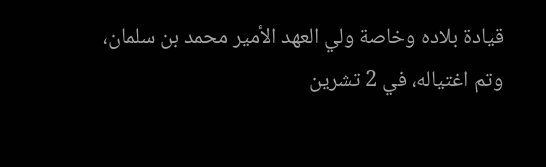قيادة بلاده وخاصة ولي العهد الأمير محمد بن سلمان، وتم اغتياله، في 2 تشرين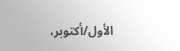الأول/أكتوبر،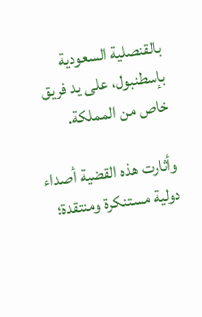بالقنصلية السعودية بإسطنبول، على يد فريق خاص من المملكة.

وأثارت هذه القضية أصداء دولية مستنكرة ومنتقدة؛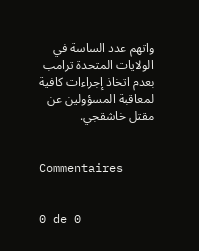واتهم عدد الساسة في الولايات المتحدة ترامب بعدم اتخاذ إجراءات كافية لمعاقبة المسؤولين عن مقتل خاشقجي.


Commentaires


0 de 0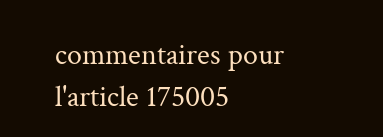commentaires pour l'article 175005